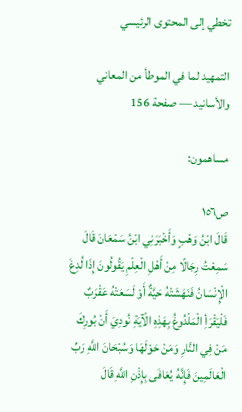تخطي إلى المحتوى الرئيسي

التمهيد لما في الموطأ من المعاني والأسانيد — صفحة 156

مساهمون:

ص١٥٦
قَالَ ابْنُ وَهْبٍ وَأَخْبَرَنِي ابْنُ سَمْعَانَ قَالَ سَمِعْتُ رِجَالًا مِنْ أَهْلِ الْعِلْمِ يَقُولُونَ إِذَا لُدِغَ الْإِنْسَانُ فَنَهَشَتْهُ حَيَّةٌ أَوْ لَسَعَتْهُ عَقْرَبٌ فَلْيَقْرَأِ الْمَلْدُوغُ بِهَذِهِ الْآيَةِ نُودِيَ أَنْ بُورِكَ مَنْ فِي النَّارِ وَمَنْ حَوْلَهَا وَسُبْحَانَ اللَّهِ رَبِّ الْعَالَمِينَ فَإِنَّهُ يُعَافَى بِإِذْنِ اللَّهِ قَالَ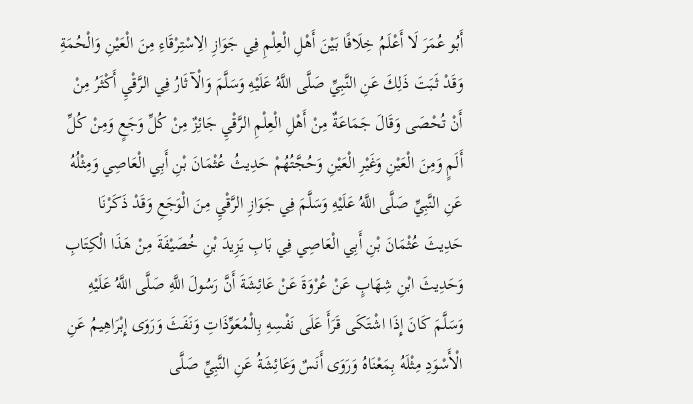أَبُو عُمَرَ لَا أَعْلَمُ خِلَافًا بَيْنَ أَهْلِ الْعِلْمِ فِي جَوَازِ الِاسْتِرْقَاءِ مِنَ الْعَيْنِ وَالْحُمَةِ وَقَدْ ثَبَتَ ذَلِكَ عَنِ النَّبِيِّ صَلَّى اللَّهُ عَلَيْهِ وَسَلَّمَ وَالْآثَارُ فِي الرَّقْيِ أَكْثَرُ مِنْ أَنْ تُحْصَى وَقَالَ جَمَاعَةٌ مِنْ أَهْلِ الْعِلْمِ الرَّقْيِ جَائِزٌ مِنْ كُلِّ وَجَعٍ وَمِنْ كُلِّ أَلَمٍ وَمِنَ الْعَيْنِ وَغَيْرِ الْعَيْنِ وَحُجَّتُهُمْ حَدِيثُ عُثْمَانَ بْنِ أَبِي الْعَاصِي وَمِثْلُهُ عَنِ النَّبِيِّ صَلَّى اللَّهُ عَلَيْهِ وَسَلَّمَ فِي جَوَازِ الرَّقْيِ مِنَ الْوَجَعِ وَقَدْ ذَكَرْنَا حَدِيثَ عُثْمَانَ بْنِ أَبِي الْعَاصِي فِي بَابِ يَزِيدَ بْنِ خُصَيْفَةَ مِنْ هَذَا الْكِتَابِ وَحَدِيثَ ابْنِ شِهَابٍ عَنْ عُرْوَةَ عَنْ عَائِشَةَ أَنَّ رَسُولَ اللَّهِ صَلَّى اللَّهُ عَلَيْهِ وَسَلَّمَ كَانَ إِذَا اشْتَكَى قَرَأَ عَلَى نَفْسِهِ بِالْمُعَوِّذَاتِ وَنَفَثَ وَرَوَى إِبْرَاهِيمُ عَنِ الْأَسْوَدِ مِثْلَهُ بِمَعْنَاهُ وَرَوَى أَنَسٌ وَعَائِشَةُ عَنِ النَّبِيِّ صَلَّى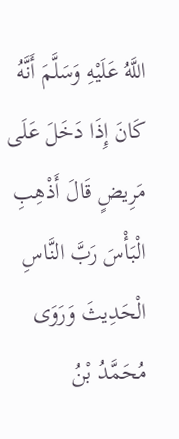اللَّهُ عَلَيْهِ وَسَلَّمَ أَنَّهُ كَانَ إِذَا دَخَلَ عَلَى مَرِيضٍ قَالَ أَذْهِبِ الْبَأْسَ رَبَّ النَّاسِ الْحَدِيثَ وَرَوَى مُحَمَّدُ بْنُ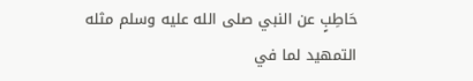حَاطِبٍ عن النبي صلى الله عليه وسلم مثله
التمهيد لما في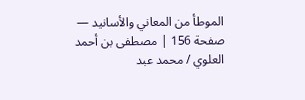الموطأ من المعاني والأسانيد — صفحة 156 | مصطفى بن أحمد العلوي / محمد عبد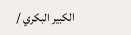الكبير البكري /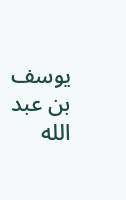يوسف بن عبد الله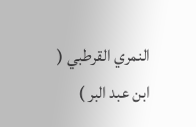النمري القرطبي ( ابن عبد البر )